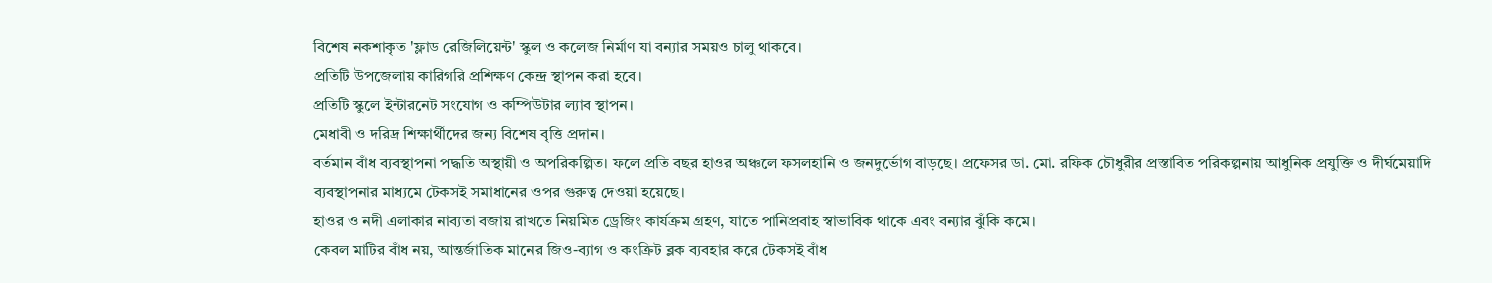বিশেষ নকশাকৃত 'ফ্লাড রেজিলিয়েন্ট' স্কুল ও কলেজ নির্মাণ যা বন্যার সময়ও চালু থাকবে।
প্রতিটি উপজেলায় কারিগরি প্রশিক্ষণ কেন্দ্র স্থাপন করা হবে।
প্রতিটি স্কুলে ইন্টারনেট সংযোগ ও কম্পিউটার ল্যাব স্থাপন।
মেধাবী ও দরিদ্র শিক্ষার্থীদের জন্য বিশেষ বৃত্তি প্রদান।
বর্তমান বাঁধ ব্যবস্থাপনা পদ্ধতি অস্থায়ী ও অপরিকল্পিত। ফলে প্রতি বছর হাওর অঞ্চলে ফসলহানি ও জনদুর্ভোগ বাড়ছে। প্রফেসর ডা. মো. রফিক চৌধুরীর প্রস্তাবিত পরিকল্পনায় আধুনিক প্রযুক্তি ও দীর্ঘমেয়াদি ব্যবস্থাপনার মাধ্যমে টেকসই সমাধানের ওপর গুরুত্ব দেওয়া হয়েছে।
হাওর ও নদী এলাকার নাব্যতা বজায় রাখতে নিয়মিত ড্রেজিং কার্যক্রম গ্রহণ, যাতে পানিপ্রবাহ স্বাভাবিক থাকে এবং বন্যার ঝুঁকি কমে।
কেবল মাটির বাঁধ নয়, আন্তর্জাতিক মানের জিও-ব্যাগ ও কংক্রিট ব্লক ব্যবহার করে টেকসই বাঁধ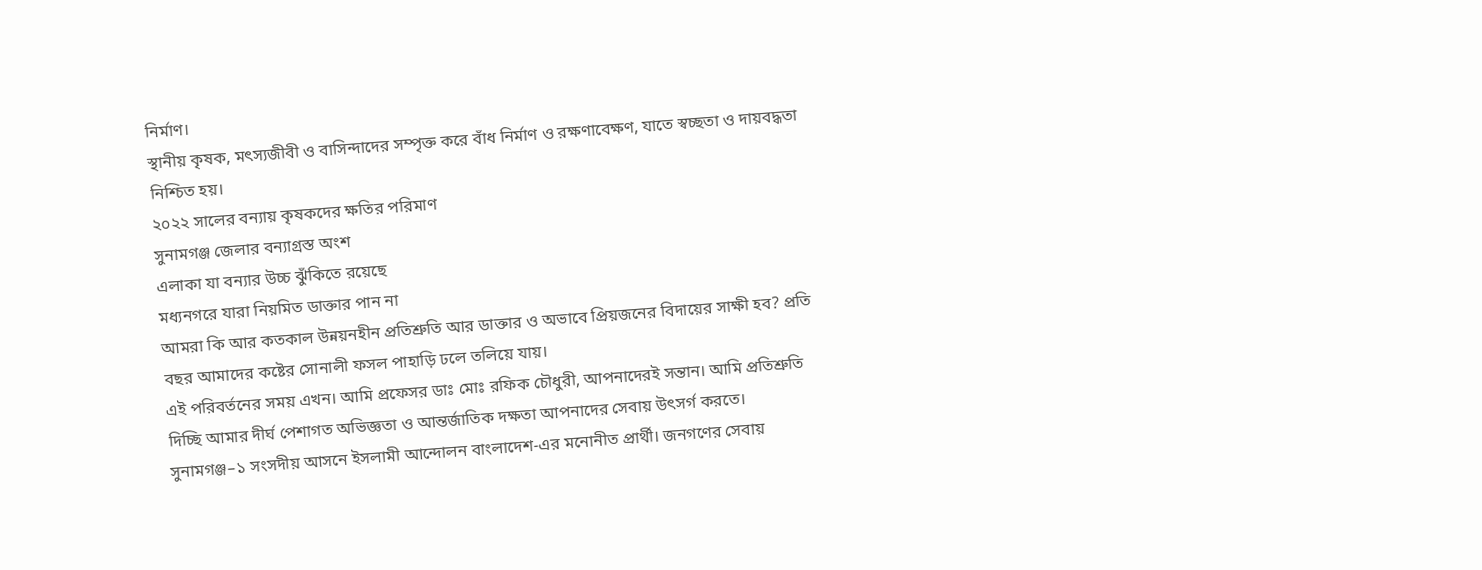নির্মাণ।
স্থানীয় কৃষক, মৎস্যজীবী ও বাসিন্দাদের সম্পৃক্ত করে বাঁধ নির্মাণ ও রক্ষণাবেক্ষণ, যাতে স্বচ্ছতা ও দায়বদ্ধতা নিশ্চিত হয়।
২০২২ সালের বন্যায় কৃষকদের ক্ষতির পরিমাণ
সুনামগঞ্জ জেলার বন্যাগ্রস্ত অংশ
এলাকা যা বন্যার উচ্চ ঝুঁকিতে রয়েছে
মধ্যনগরে যারা নিয়মিত ডাক্তার পান না
আমরা কি আর কতকাল উন্নয়নহীন প্রতিশ্রুতি আর ডাক্তার ও অভাবে প্রিয়জনের বিদায়ের সাক্ষী হব? প্রতি বছর আমাদের কষ্টের সোনালী ফসল পাহাড়ি ঢলে তলিয়ে যায়।
এই পরিবর্তনের সময় এখন। আমি প্রফেসর ডাঃ মোঃ রফিক চৌধুরী, আপনাদেরই সন্তান। আমি প্রতিশ্রুতি দিচ্ছি আমার দীর্ঘ পেশাগত অভিজ্ঞতা ও আন্তর্জাতিক দক্ষতা আপনাদের সেবায় উৎসর্গ করতে।
সুনামগঞ্জ–১ সংসদীয় আসনে ইসলামী আন্দোলন বাংলাদেশ-এর মনোনীত প্রার্থী। জনগণের সেবায়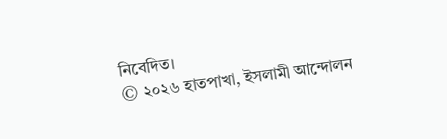নিবেদিত।
© ২০২৬ হাতপাখা, ইসলামী আন্দোলন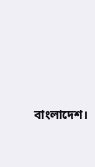বাংলাদেশ।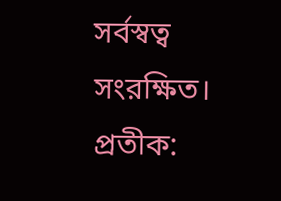সর্বস্বত্ব সংরক্ষিত।
প্রতীক: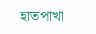হাতপাখা